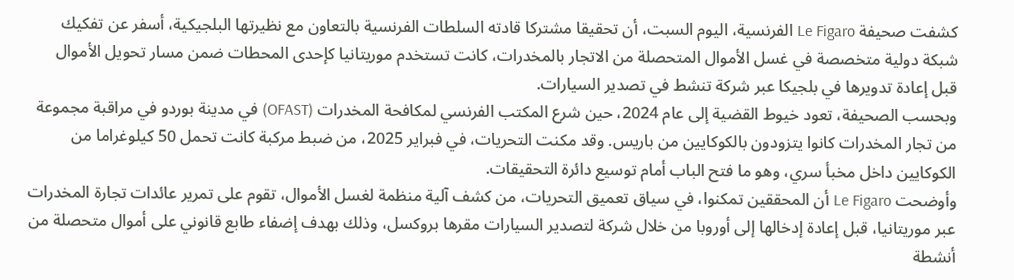كشفت صحيفة Le Figaro الفرنسية، اليوم السبت، أن تحقيقا مشتركا قادته السلطات الفرنسية بالتعاون مع نظيرتها البلجيكية، أسفر عن تفكيك شبكة دولية متخصصة في غسل الأموال المتحصلة من الاتجار بالمخدرات، كانت تستخدم موريتانيا كإحدى المحطات ضمن مسار تحويل الأموال قبل إعادة تدويرها في بلجيكا عبر شركة تنشط في تصدير السيارات.
وبحسب الصحيفة، تعود خيوط القضية إلى عام 2024، حين شرع المكتب الفرنسي لمكافحة المخدرات (OFAST) في مدينة بوردو في مراقبة مجموعة من تجار المخدرات كانوا يتزودون بالكوكايين من باريس. وقد مكنت التحريات، في فبراير 2025، من ضبط مركبة كانت تحمل 50 كيلوغراما من الكوكايين داخل مخبأ سري، وهو ما فتح الباب أمام توسيع دائرة التحقيقات.
وأوضحت Le Figaro أن المحققين تمكنوا، في سياق تعميق التحريات، من كشف آلية منظمة لغسل الأموال، تقوم على تمرير عائدات تجارة المخدرات عبر موريتانيا، قبل إعادة إدخالها إلى أوروبا من خلال شركة لتصدير السيارات مقرها بروكسل، وذلك بهدف إضفاء طابع قانوني على أموال متحصلة من أنشطة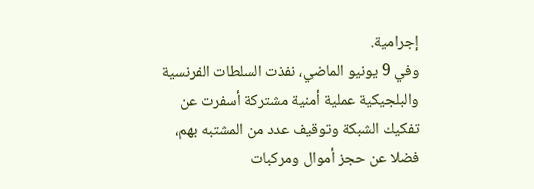إجرامية.
وفي 9 يونيو الماضي، نفذت السلطات الفرنسية والبلجيكية عملية أمنية مشتركة أسفرت عن تفكيك الشبكة وتوقيف عدد من المشتبه بهم، فضلا عن حجز أموال ومركبات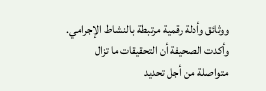ووثائق وأدلة رقمية مرتبطة بالنشاط الإجرامي.
وأكدت الصحيفة أن التحقيقات ما تزال متواصلة من أجل تحديد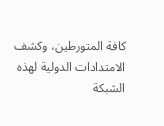كافة المتورطين، وكشف الامتدادات الدولية لهذه الشبكة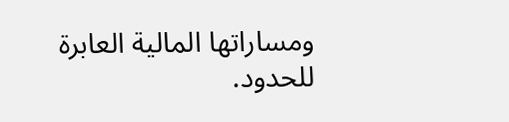ومساراتها المالية العابرة للحدود.